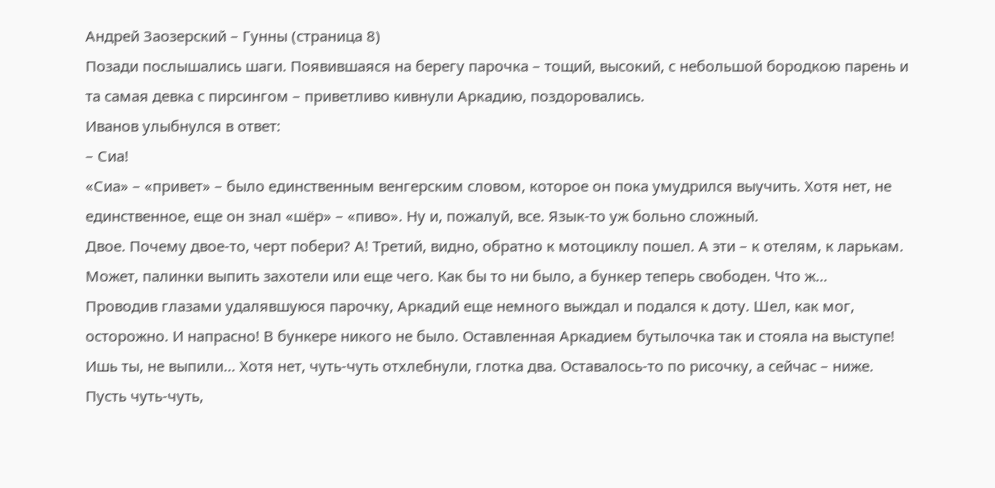Андрей Заозерский – Гунны (страница 8)
Позади послышались шаги. Появившаяся на берегу парочка – тощий, высокий, с небольшой бородкою парень и та самая девка с пирсингом – приветливо кивнули Аркадию, поздоровались.
Иванов улыбнулся в ответ:
– Сиа!
«Сиа» – «привет» – было единственным венгерским словом, которое он пока умудрился выучить. Хотя нет, не единственное, еще он знал «шёр» – «пиво». Ну и, пожалуй, все. Язык-то уж больно сложный.
Двое. Почему двое-то, черт побери? А! Третий, видно, обратно к мотоциклу пошел. А эти – к отелям, к ларькам. Может, палинки выпить захотели или еще чего. Как бы то ни было, а бункер теперь свободен. Что ж…
Проводив глазами удалявшуюся парочку, Аркадий еще немного выждал и подался к доту. Шел, как мог, осторожно. И напрасно! В бункере никого не было. Оставленная Аркадием бутылочка так и стояла на выступе! Ишь ты, не выпили… Хотя нет, чуть-чуть отхлебнули, глотка два. Оставалось-то по рисочку, а сейчас – ниже. Пусть чуть-чуть,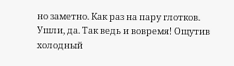но заметно. Как раз на пару глотков.
Ушли, да. Так ведь и вовремя! Ощутив холодный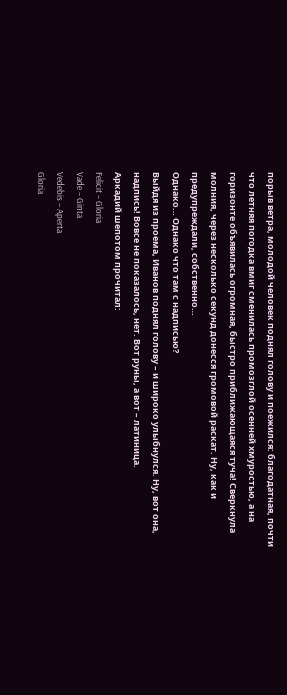порыв ветра, молодой человек поднял голову и поежился: благодатная, почти что летняя погодка вмиг сменилась промозглой осенней хмуростью, а на горизонте объявилась огромная, быстро приближающаяся туча! Сверкнула молния, через несколько секунд донесся громовой раскат. Ну, как и предупреждали, собственно…
Однако… Однако что там с надписью?
Выйдя из проема, Иванов поднял голову – и широко улыбнулся. Ну, вот она, надпись! Вовсе не показалось, нет. Вот руны, а вот – латиница.
Аркадий шепотом прочитал:
Felicit – Gloria
Vade – Ginta
Vedebis – Aperta
Gloria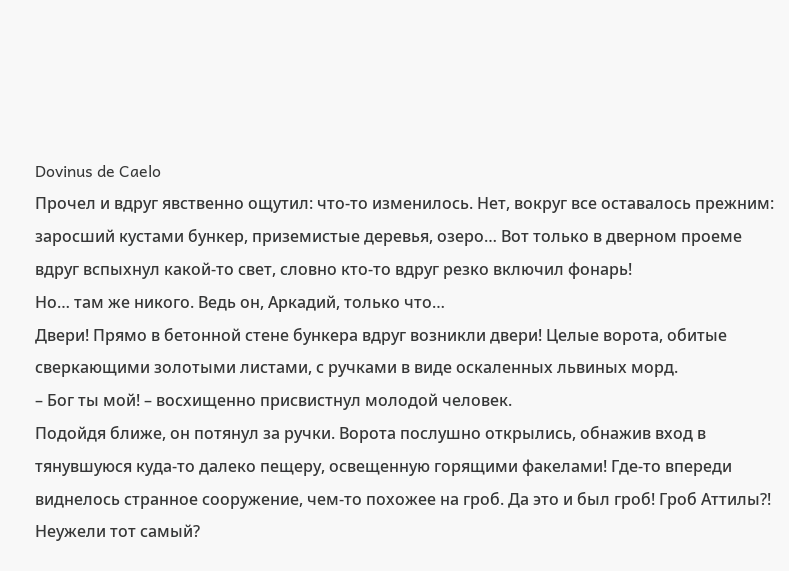Dovinus de Caelo
Прочел и вдруг явственно ощутил: что-то изменилось. Нет, вокруг все оставалось прежним: заросший кустами бункер, приземистые деревья, озеро… Вот только в дверном проеме вдруг вспыхнул какой-то свет, словно кто-то вдруг резко включил фонарь!
Но… там же никого. Ведь он, Аркадий, только что…
Двери! Прямо в бетонной стене бункера вдруг возникли двери! Целые ворота, обитые сверкающими золотыми листами, с ручками в виде оскаленных львиных морд.
– Бог ты мой! – восхищенно присвистнул молодой человек.
Подойдя ближе, он потянул за ручки. Ворота послушно открылись, обнажив вход в тянувшуюся куда-то далеко пещеру, освещенную горящими факелами! Где-то впереди виднелось странное сооружение, чем-то похожее на гроб. Да это и был гроб! Гроб Аттилы?!
Неужели тот самый?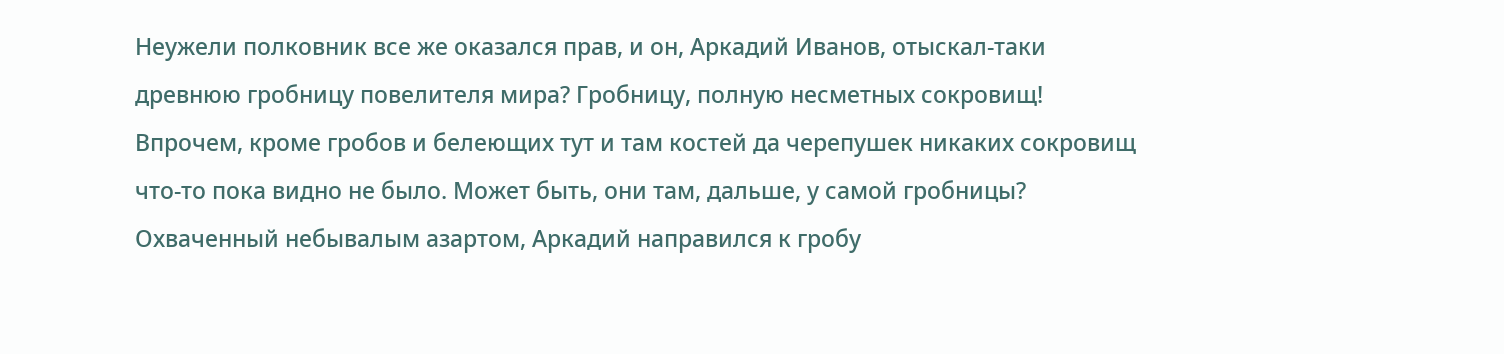Неужели полковник все же оказался прав, и он, Аркадий Иванов, отыскал-таки древнюю гробницу повелителя мира? Гробницу, полную несметных сокровищ!
Впрочем, кроме гробов и белеющих тут и там костей да черепушек никаких сокровищ что-то пока видно не было. Может быть, они там, дальше, у самой гробницы?
Охваченный небывалым азартом, Аркадий направился к гробу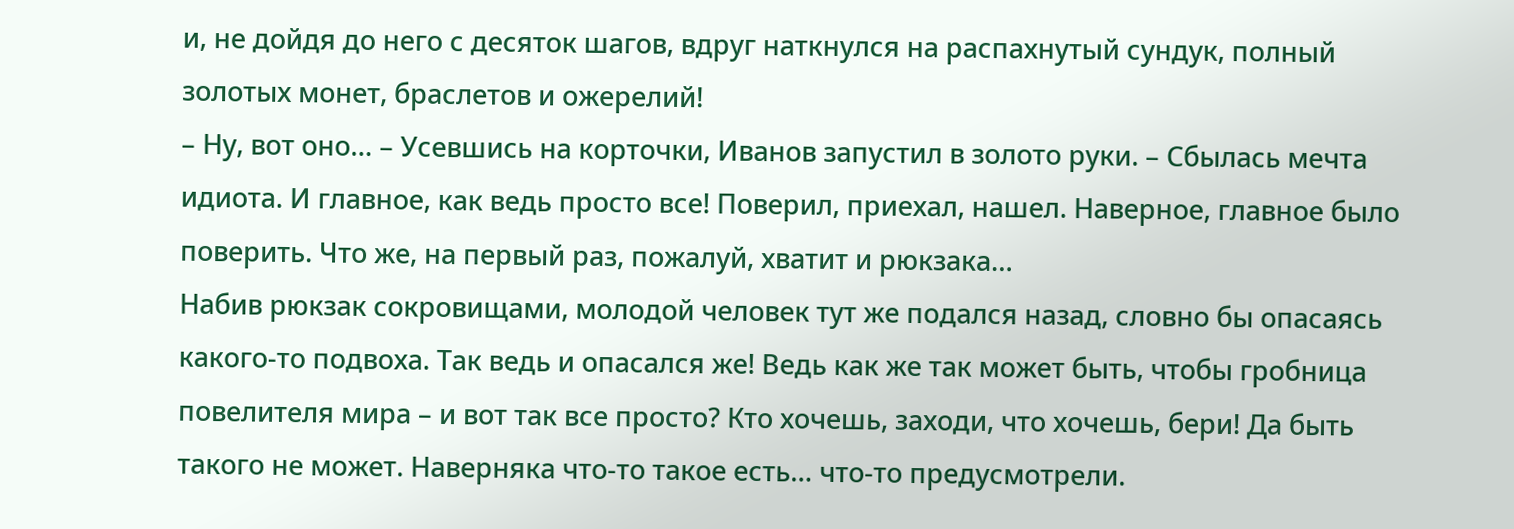и, не дойдя до него с десяток шагов, вдруг наткнулся на распахнутый сундук, полный золотых монет, браслетов и ожерелий!
– Ну, вот оно… – Усевшись на корточки, Иванов запустил в золото руки. – Сбылась мечта идиота. И главное, как ведь просто все! Поверил, приехал, нашел. Наверное, главное было поверить. Что же, на первый раз, пожалуй, хватит и рюкзака…
Набив рюкзак сокровищами, молодой человек тут же подался назад, словно бы опасаясь какого-то подвоха. Так ведь и опасался же! Ведь как же так может быть, чтобы гробница повелителя мира – и вот так все просто? Кто хочешь, заходи, что хочешь, бери! Да быть такого не может. Наверняка что-то такое есть… что-то предусмотрели.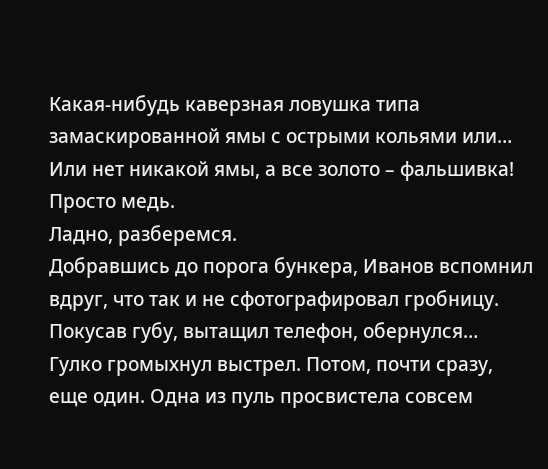Какая-нибудь каверзная ловушка типа замаскированной ямы с острыми кольями или… Или нет никакой ямы, а все золото – фальшивка! Просто медь.
Ладно, разберемся.
Добравшись до порога бункера, Иванов вспомнил вдруг, что так и не сфотографировал гробницу. Покусав губу, вытащил телефон, обернулся…
Гулко громыхнул выстрел. Потом, почти сразу, еще один. Одна из пуль просвистела совсем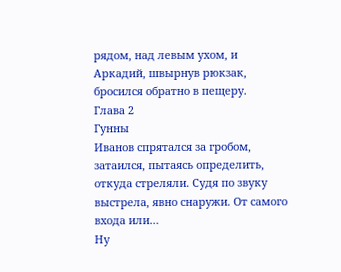рядом, над левым ухом, и Аркадий, швырнув рюкзак, бросился обратно в пещеру.
Глава 2
Гунны
Иванов спрятался за гробом, затаился, пытаясь определить, откуда стреляли. Судя по звуку выстрела, явно снаружи. От самого входа или…
Ну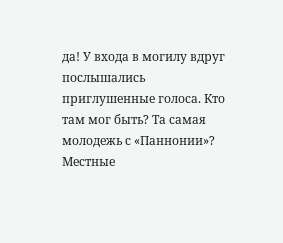да! У входа в могилу вдруг послышались приглушенные голоса. Кто там мог быть? Та самая молодежь с «Паннонии»? Местные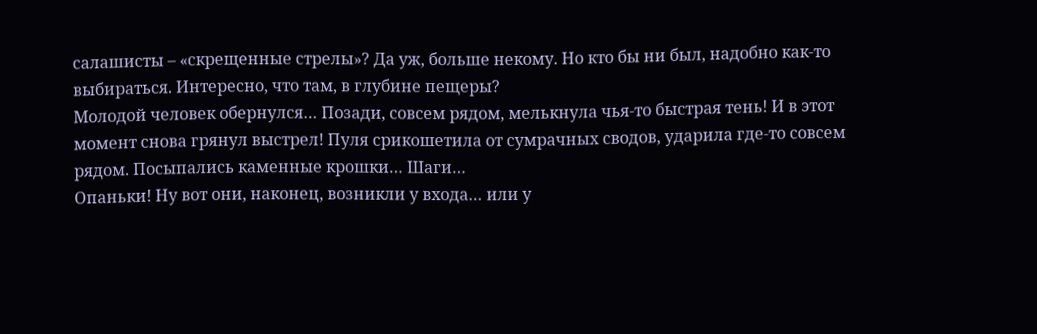салашисты – «скрещенные стрелы»? Да уж, больше некому. Но кто бы ни был, надобно как-то выбираться. Интересно, что там, в глубине пещеры?
Молодой человек обернулся… Позади, совсем рядом, мелькнула чья-то быстрая тень! И в этот момент снова грянул выстрел! Пуля срикошетила от сумрачных сводов, ударила где-то совсем рядом. Посыпались каменные крошки… Шаги…
Опаньки! Ну вот они, наконец, возникли у входа… или у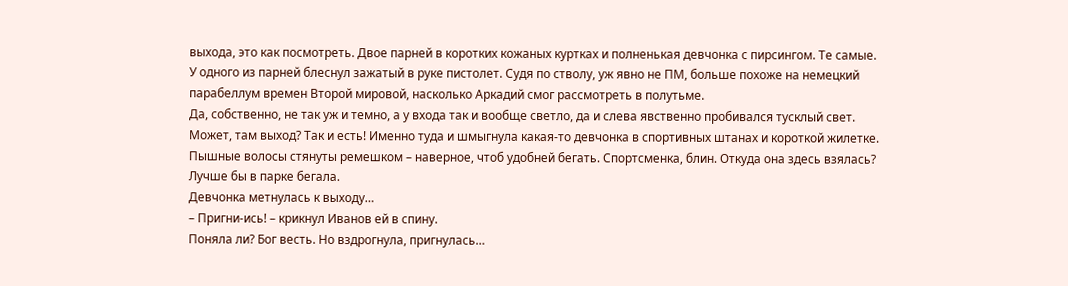выхода, это как посмотреть. Двое парней в коротких кожаных куртках и полненькая девчонка с пирсингом. Те самые. У одного из парней блеснул зажатый в руке пистолет. Судя по стволу, уж явно не ПМ, больше похоже на немецкий парабеллум времен Второй мировой, насколько Аркадий смог рассмотреть в полутьме.
Да, собственно, не так уж и темно, а у входа так и вообще светло, да и слева явственно пробивался тусклый свет. Может, там выход? Так и есть! Именно туда и шмыгнула какая-то девчонка в спортивных штанах и короткой жилетке. Пышные волосы стянуты ремешком – наверное, чтоб удобней бегать. Спортсменка, блин. Откуда она здесь взялась? Лучше бы в парке бегала.
Девчонка метнулась к выходу…
– Пригни-ись! – крикнул Иванов ей в спину.
Поняла ли? Бог весть. Но вздрогнула, пригнулась…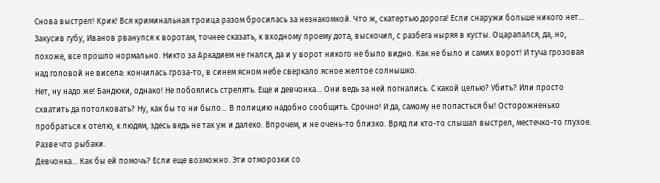Снова выстрел! Крик! Вся криминальная троица разом бросилась за незнакомкой. Что ж, скатертью дорога! Если снаружи больше никого нет…
Закусив губу, Иванов рванулся к воротам, точнее сказать, к входному проему дота, выскочил, с разбега ныряя в кусты. Оцарапался, да, но, похоже, все прошло нормально. Никто за Аркадием не гнался, да и у ворот никого не было видно. Как не было и самих ворот! И туча грозовая над головой не висела: кончилась гроза-то, в синем ясном небе сверкало ясное желтое солнышко.
Нет, ну надо же! Бандюки, однако! Не побоялись стрелять. Еще и девчонка… Они ведь за ней погнались. С какой целью? Убить? Или просто схватить да потолковать? Ну, как бы то ни было… В полицию надобно сообщить. Срочно! И да, самому не попасться бы! Осторожненько пробраться к отелю, к людям, здесь ведь не так уж и далеко. Впрочем, и не очень-то близко. Вряд ли кто-то слышал выстрел, местечко-то глухое. Разве что рыбаки.
Девчонка… Как бы ей помочь? Если еще возможно. Эти отморозки со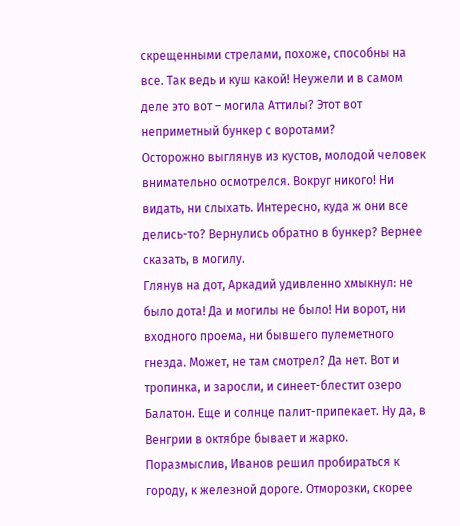скрещенными стрелами, похоже, способны на все. Так ведь и куш какой! Неужели и в самом деле это вот – могила Аттилы? Этот вот неприметный бункер с воротами?
Осторожно выглянув из кустов, молодой человек внимательно осмотрелся. Вокруг никого! Ни видать, ни слыхать. Интересно, куда ж они все делись-то? Вернулись обратно в бункер? Вернее сказать, в могилу.
Глянув на дот, Аркадий удивленно хмыкнул: не было дота! Да и могилы не было! Ни ворот, ни входного проема, ни бывшего пулеметного гнезда. Может, не там смотрел? Да нет. Вот и тропинка, и заросли, и синеет-блестит озеро Балатон. Еще и солнце палит-припекает. Ну да, в Венгрии в октябре бывает и жарко.
Поразмыслив, Иванов решил пробираться к городу, к железной дороге. Отморозки, скорее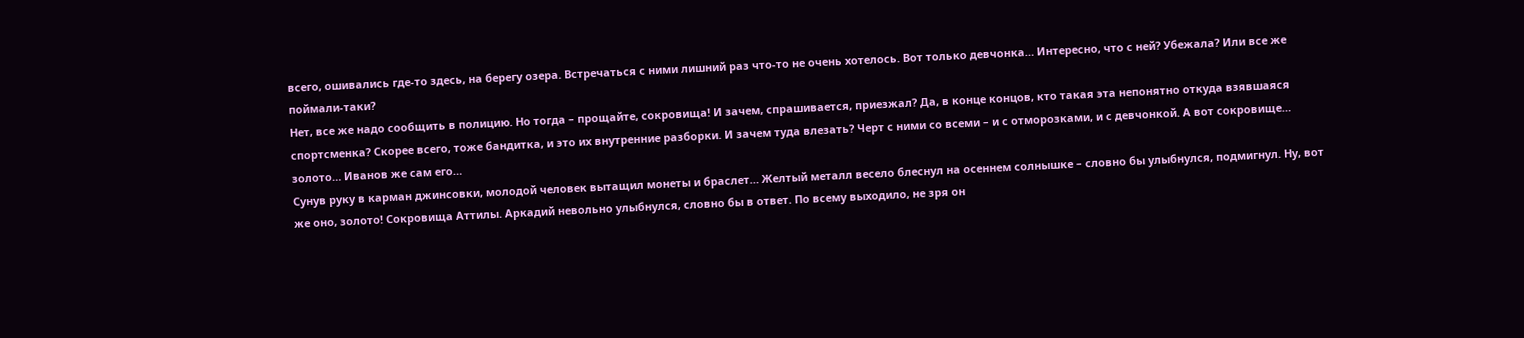всего, ошивались где-то здесь, на берегу озера. Встречаться с ними лишний раз что-то не очень хотелось. Вот только девчонка… Интересно, что с ней? Убежала? Или все же поймали-таки?
Нет, все же надо сообщить в полицию. Но тогда – прощайте, сокровища! И зачем, спрашивается, приезжал? Да, в конце концов, кто такая эта непонятно откуда взявшаяся спортсменка? Скорее всего, тоже бандитка, и это их внутренние разборки. И зачем туда влезать? Черт с ними со всеми – и с отморозками, и с девчонкой. А вот сокровище… золото… Иванов же сам его…
Сунув руку в карман джинсовки, молодой человек вытащил монеты и браслет… Желтый металл весело блеснул на осеннем солнышке – словно бы улыбнулся, подмигнул. Ну, вот же оно, золото! Сокровища Аттилы. Аркадий невольно улыбнулся, словно бы в ответ. По всему выходило, не зря он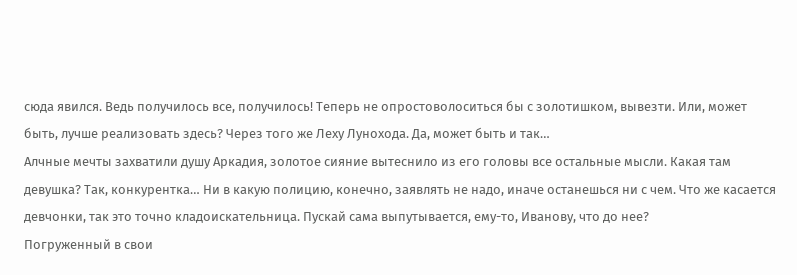сюда явился. Ведь получилось все, получилось! Теперь не опростоволоситься бы с золотишком, вывезти. Или, может быть, лучше реализовать здесь? Через того же Леху Лунохода. Да, может быть и так…
Алчные мечты захватили душу Аркадия, золотое сияние вытеснило из его головы все остальные мысли. Какая там девушка? Так, конкурентка… Ни в какую полицию, конечно, заявлять не надо, иначе останешься ни с чем. Что же касается девчонки, так это точно кладоискательница. Пускай сама выпутывается, ему-то, Иванову, что до нее?
Погруженный в свои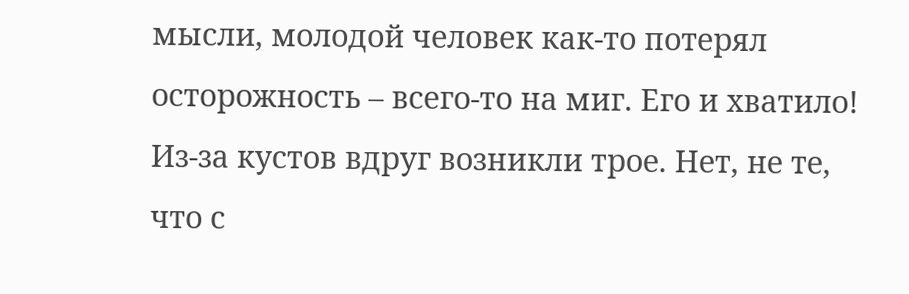мысли, молодой человек как-то потерял осторожность – всего-то на миг. Его и хватило! Из-за кустов вдруг возникли трое. Нет, не те, что с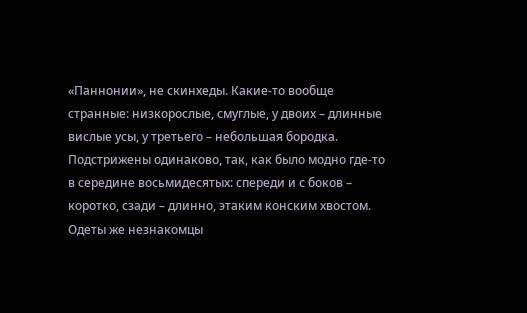«Паннонии», не скинхеды. Какие-то вообще странные: низкорослые, смуглые, у двоих – длинные вислые усы, у третьего – небольшая бородка. Подстрижены одинаково, так, как было модно где-то в середине восьмидесятых: спереди и с боков – коротко, сзади – длинно, этаким конским хвостом. Одеты же незнакомцы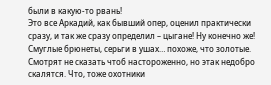были в какую-то рвань!
Это все Аркадий, как бывший опер, оценил практически сразу, и так же сразу определил – цыгане! Ну конечно же! Смуглые брюнеты, серьги в ушах… похоже, что золотые. Смотрят не сказать чтоб настороженно, но этак недобро скалятся. Что, тоже охотники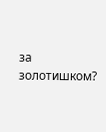за золотишком?